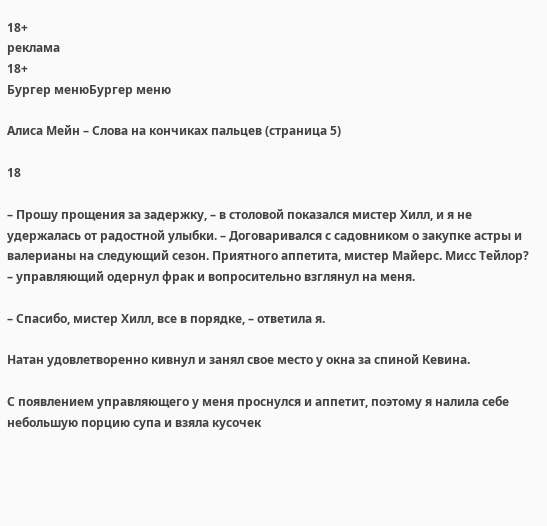18+
реклама
18+
Бургер менюБургер меню

Алиса Мейн – Слова на кончиках пальцев (страница 5)

18

– Прошу прощения за задержку, – в столовой показался мистер Хилл, и я не удержалась от радостной улыбки. – Договаривался с садовником о закупке астры и валерианы на следующий сезон. Приятного аппетита, мистер Майерс. Мисс Тейлор? – управляющий одернул фрак и вопросительно взглянул на меня.

– Спасибо, мистер Хилл, все в порядке, – ответила я.

Натан удовлетворенно кивнул и занял свое место у окна за спиной Кевина.

С появлением управляющего у меня проснулся и аппетит, поэтому я налила себе небольшую порцию супа и взяла кусочек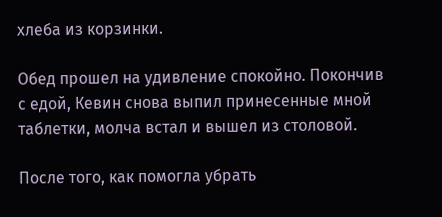хлеба из корзинки.

Обед прошел на удивление спокойно. Покончив с едой, Кевин снова выпил принесенные мной таблетки, молча встал и вышел из столовой.

После того, как помогла убрать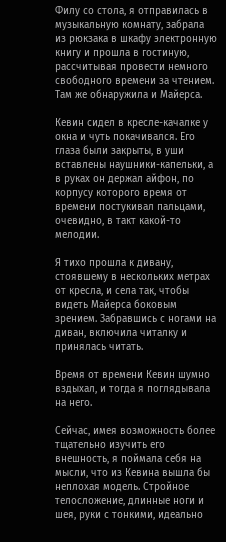Филу со стола, я отправилась в музыкальную комнату, забрала из рюкзака в шкафу электронную книгу и прошла в гостиную, рассчитывая провести немного свободного времени за чтением. Там же обнаружила и Майерса.

Кевин сидел в кресле-качалке у окна и чуть покачивался. Его глаза были закрыты, в уши вставлены наушники-капельки, а в руках он держал айфон, по корпусу которого время от времени постукивал пальцами, очевидно, в такт какой-то мелодии.

Я тихо прошла к дивану, стоявшему в нескольких метрах от кресла, и села так, чтобы видеть Майерса боковым зрением. Забравшись с ногами на диван, включила читалку и принялась читать.

Время от времени Кевин шумно вздыхал, и тогда я поглядывала на него.

Сейчас, имея возможность более тщательно изучить его внешность, я поймала себя на мысли, что из Кевина вышла бы неплохая модель. Стройное телосложение, длинные ноги и шея, руки с тонкими, идеально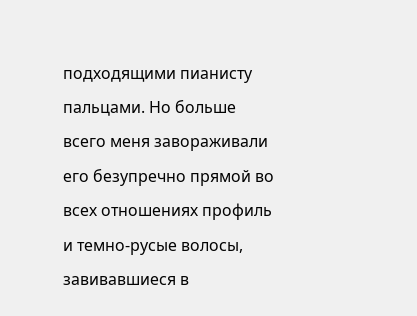подходящими пианисту пальцами. Но больше всего меня завораживали его безупречно прямой во всех отношениях профиль и темно-русые волосы, завивавшиеся в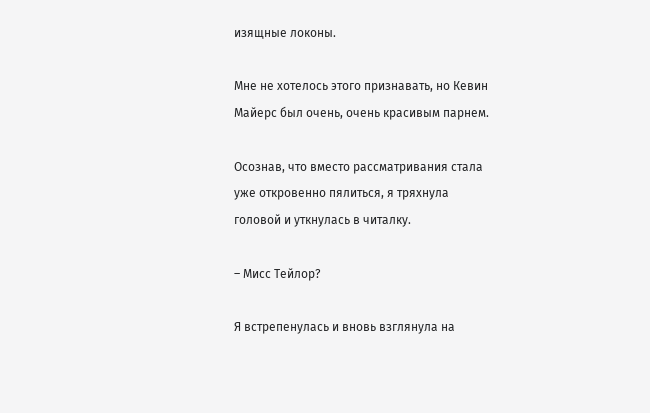изящные локоны.

Мне не хотелось этого признавать, но Кевин Майерс был очень, очень красивым парнем.

Осознав, что вместо рассматривания стала уже откровенно пялиться, я тряхнула головой и уткнулась в читалку.

– Мисс Тейлор?

Я встрепенулась и вновь взглянула на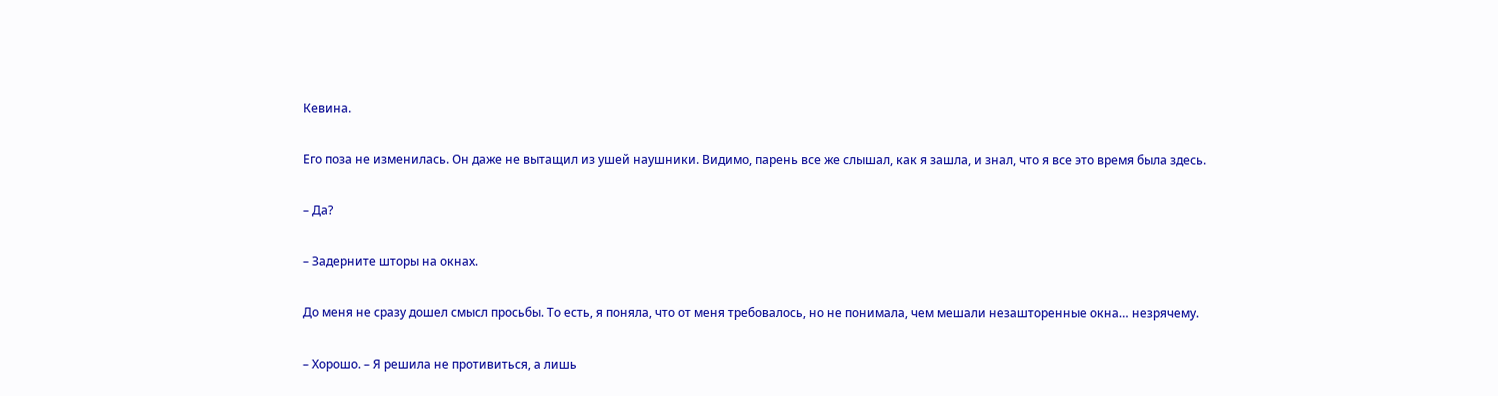Кевина.

Его поза не изменилась. Он даже не вытащил из ушей наушники. Видимо, парень все же слышал, как я зашла, и знал, что я все это время была здесь.

– Да?

– Задерните шторы на окнах.

До меня не сразу дошел смысл просьбы. То есть, я поняла, что от меня требовалось, но не понимала, чем мешали незашторенные окна… незрячему.

– Хорошо. – Я решила не противиться, а лишь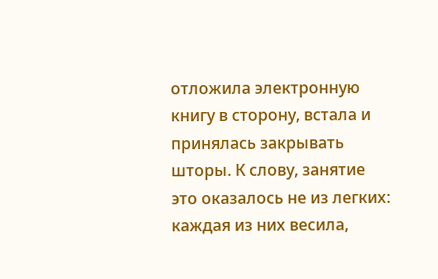отложила электронную книгу в сторону, встала и принялась закрывать шторы. К слову, занятие это оказалось не из легких: каждая из них весила,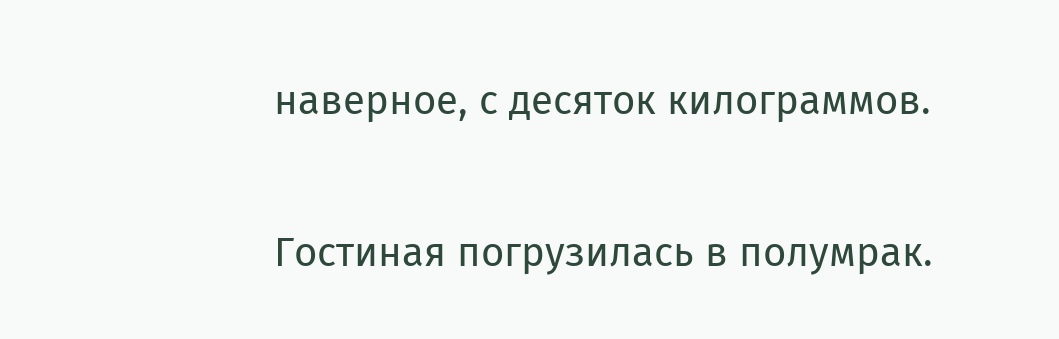наверное, с десяток килограммов.

Гостиная погрузилась в полумрак.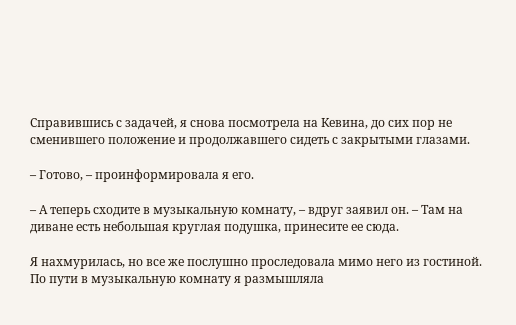Справившись с задачей, я снова посмотрела на Кевина, до сих пор не сменившего положение и продолжавшего сидеть с закрытыми глазами.

– Готово, – проинформировала я его.

– А теперь сходите в музыкальную комнату, – вдруг заявил он. – Там на диване есть небольшая круглая подушка, принесите ее сюда.

Я нахмурилась, но все же послушно проследовала мимо него из гостиной. По пути в музыкальную комнату я размышляла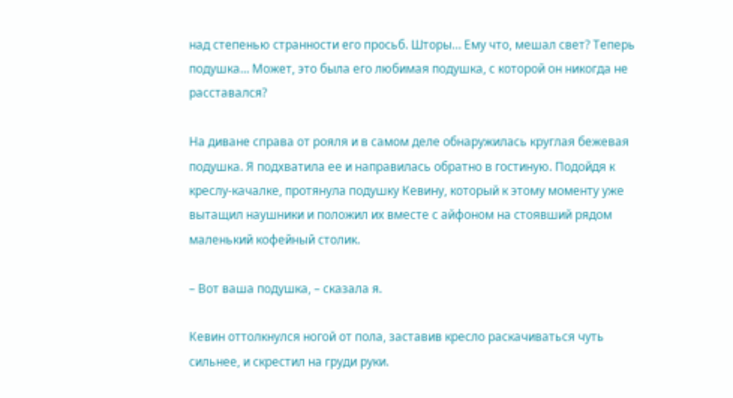над степенью странности его просьб. Шторы… Ему что, мешал свет? Теперь подушка… Может, это была его любимая подушка, с которой он никогда не расставался?

На диване справа от рояля и в самом деле обнаружилась круглая бежевая подушка. Я подхватила ее и направилась обратно в гостиную. Подойдя к креслу-качалке, протянула подушку Кевину, который к этому моменту уже вытащил наушники и положил их вместе с айфоном на стоявший рядом маленький кофейный столик.

– Вот ваша подушка, – сказала я.

Кевин оттолкнулся ногой от пола, заставив кресло раскачиваться чуть сильнее, и скрестил на груди руки.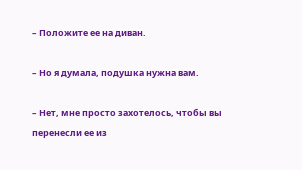– Положите ее на диван.

– Но я думала, подушка нужна вам.

– Нет, мне просто захотелось, чтобы вы перенесли ее из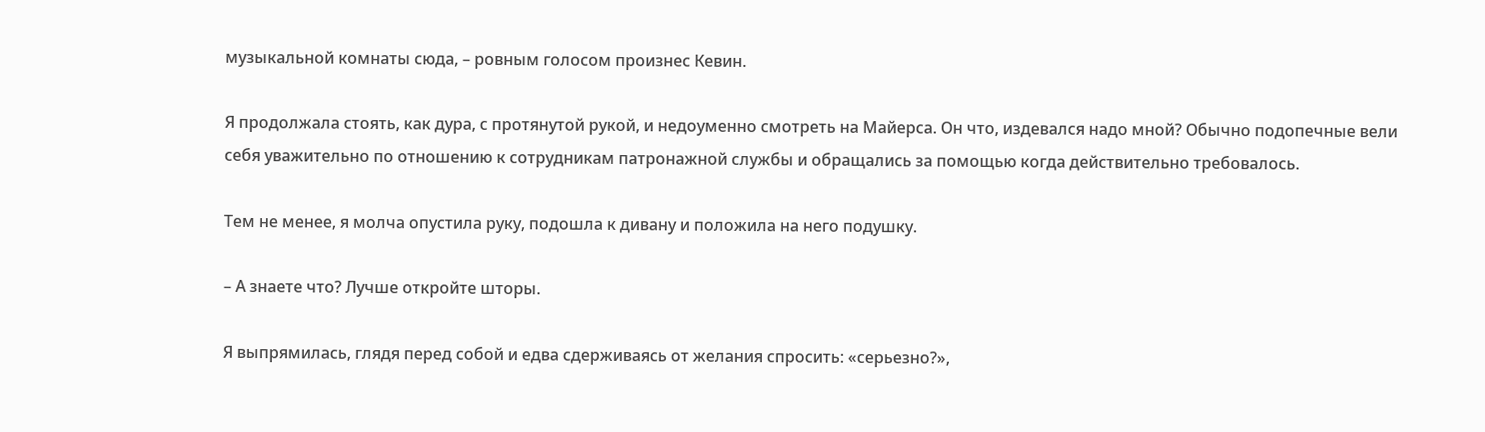музыкальной комнаты сюда, – ровным голосом произнес Кевин.

Я продолжала стоять, как дура, с протянутой рукой, и недоуменно смотреть на Майерса. Он что, издевался надо мной? Обычно подопечные вели себя уважительно по отношению к сотрудникам патронажной службы и обращались за помощью когда действительно требовалось.

Тем не менее, я молча опустила руку, подошла к дивану и положила на него подушку.

– А знаете что? Лучше откройте шторы.

Я выпрямилась, глядя перед собой и едва сдерживаясь от желания спросить: «серьезно?»,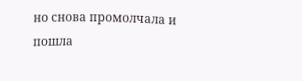но снова промолчала и пошла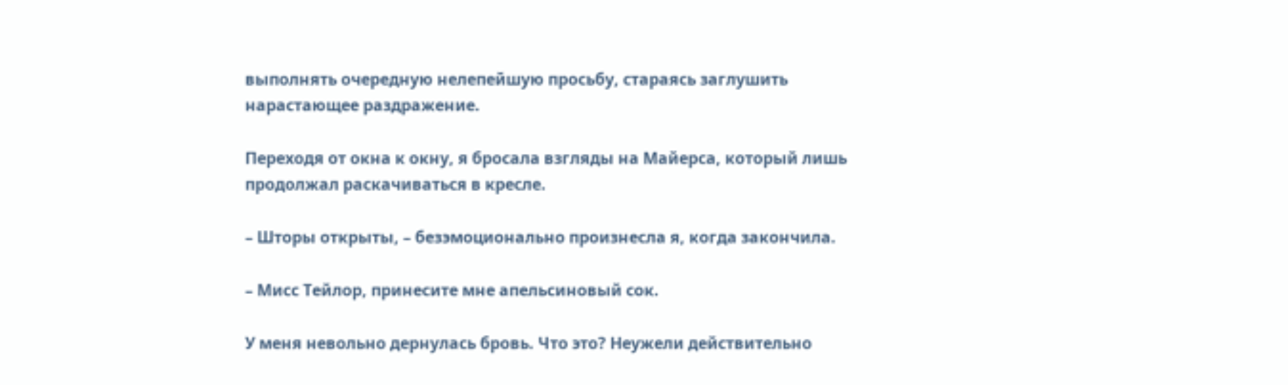выполнять очередную нелепейшую просьбу, стараясь заглушить нарастающее раздражение.

Переходя от окна к окну, я бросала взгляды на Майерса, который лишь продолжал раскачиваться в кресле.

– Шторы открыты, – безэмоционально произнесла я, когда закончила.

– Мисс Тейлор, принесите мне апельсиновый сок.

У меня невольно дернулась бровь. Что это? Неужели действительно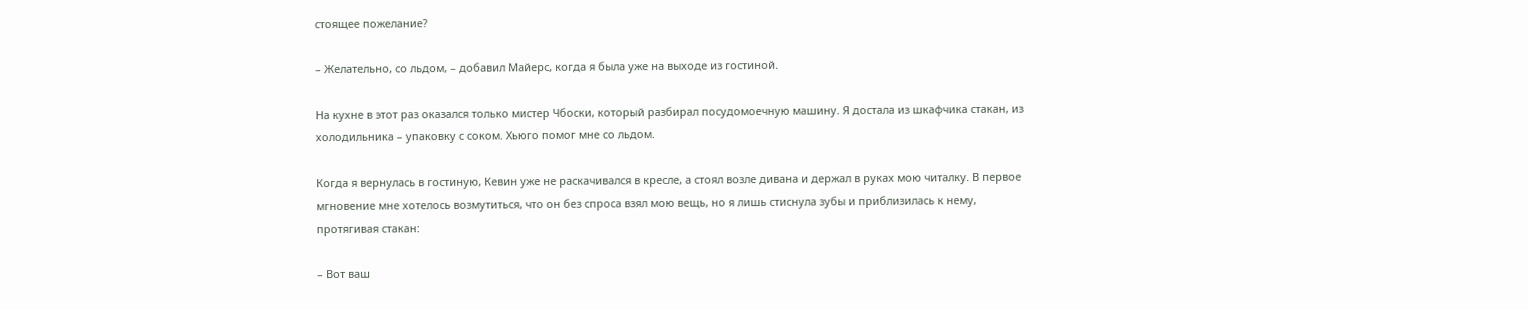стоящее пожелание?

– Желательно, со льдом, – добавил Майерс, когда я была уже на выходе из гостиной.

На кухне в этот раз оказался только мистер Чбоски, который разбирал посудомоечную машину. Я достала из шкафчика стакан, из холодильника – упаковку с соком. Хьюго помог мне со льдом.

Когда я вернулась в гостиную, Кевин уже не раскачивался в кресле, а стоял возле дивана и держал в руках мою читалку. В первое мгновение мне хотелось возмутиться, что он без спроса взял мою вещь, но я лишь стиснула зубы и приблизилась к нему, протягивая стакан:

– Вот ваш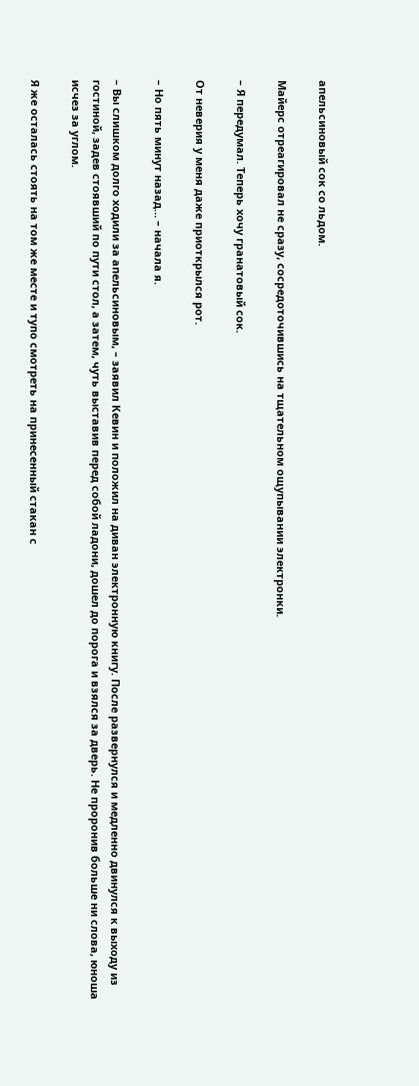апельсиновый сок со льдом.

Майерс отреагировал не сразу, сосредоточившись на тщательном ощупывании электронки.

– Я передумал. Теперь хочу гранатовый сок.

От неверия у меня даже приоткрылся рот.

– Но пять минут назад… – начала я.

– Вы слишком долго ходили за апельсиновым, – заявил Кевин и положил на диван электронную книгу. После развернулся и медленно двинулся к выходу из гостиной, задев стоявший по пути стол, а затем, чуть выставив перед собой ладони, дошел до порога и взялся за дверь. Не проронив больше ни слова, юноша исчез за углом.

Я же осталась стоять на том же месте и тупо смотреть на принесенный стакан с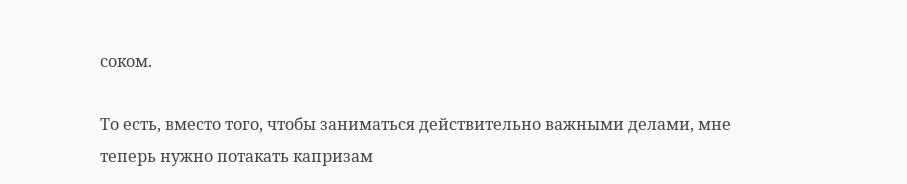соком.

То есть, вместо того, чтобы заниматься действительно важными делами, мне теперь нужно потакать капризам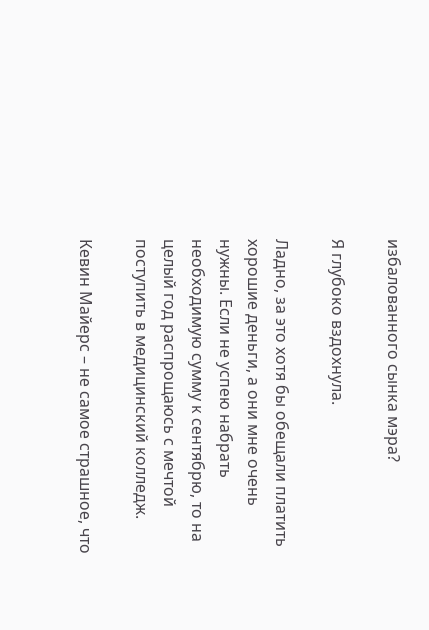избалованного сынка мэра?

Я глубоко вздохнула.

Ладно, за это хотя бы обещали платить хорошие деньги, а они мне очень нужны. Если не успею набрать необходимую сумму к сентябрю, то на целый год распрощаюсь с мечтой поступить в медицинский колледж.

Кевин Майерс – не самое страшное, что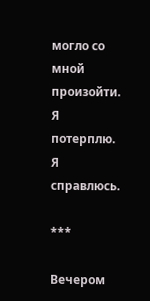могло со мной произойти. Я потерплю. Я справлюсь.

***

Вечером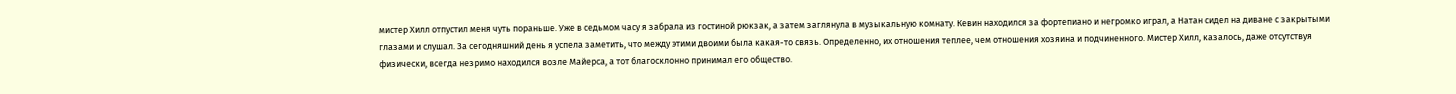мистер Хилл отпустил меня чуть пораньше. Уже в седьмом часу я забрала из гостиной рюкзак, а затем заглянула в музыкальную комнату. Кевин находился за фортепиано и негромко играл, а Натан сидел на диване с закрытыми глазами и слушал. За сегодняшний день я успела заметить, что между этими двоими была какая-то связь. Определенно, их отношения теплее, чем отношения хозяина и подчиненного. Мистер Хилл, казалось, даже отсутствуя физически, всегда незримо находился возле Майерса, а тот благосклонно принимал его общество.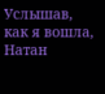Услышав, как я вошла, Натан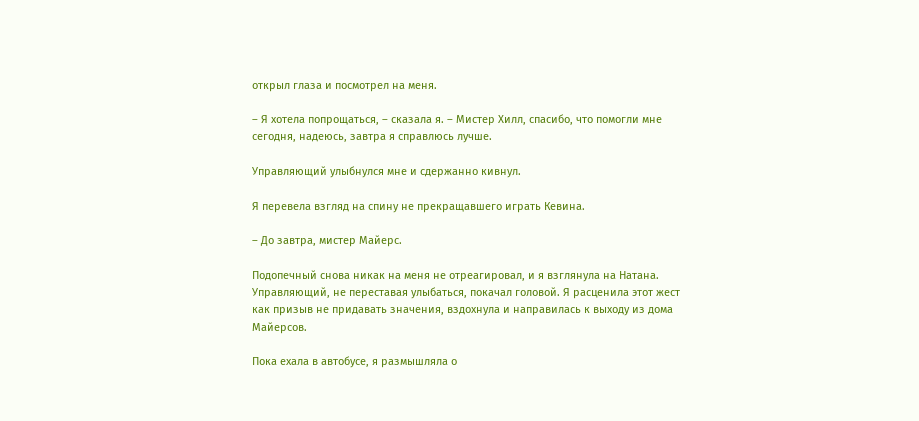открыл глаза и посмотрел на меня.

– Я хотела попрощаться, – сказала я. – Мистер Хилл, спасибо, что помогли мне сегодня, надеюсь, завтра я справлюсь лучше.

Управляющий улыбнулся мне и сдержанно кивнул.

Я перевела взгляд на спину не прекращавшего играть Кевина.

– До завтра, мистер Майерс.

Подопечный снова никак на меня не отреагировал, и я взглянула на Натана. Управляющий, не переставая улыбаться, покачал головой. Я расценила этот жест как призыв не придавать значения, вздохнула и направилась к выходу из дома Майерсов.

Пока ехала в автобусе, я размышляла о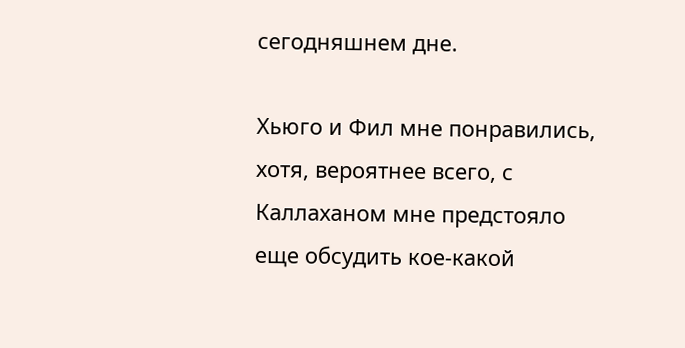сегодняшнем дне.

Хьюго и Фил мне понравились, хотя, вероятнее всего, с Каллаханом мне предстояло еще обсудить кое-какой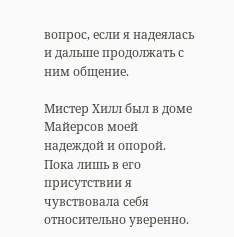вопрос, если я надеялась и дальше продолжать с ним общение.

Мистер Хилл был в доме Майерсов моей надеждой и опорой. Пока лишь в его присутствии я чувствовала себя относительно уверенно.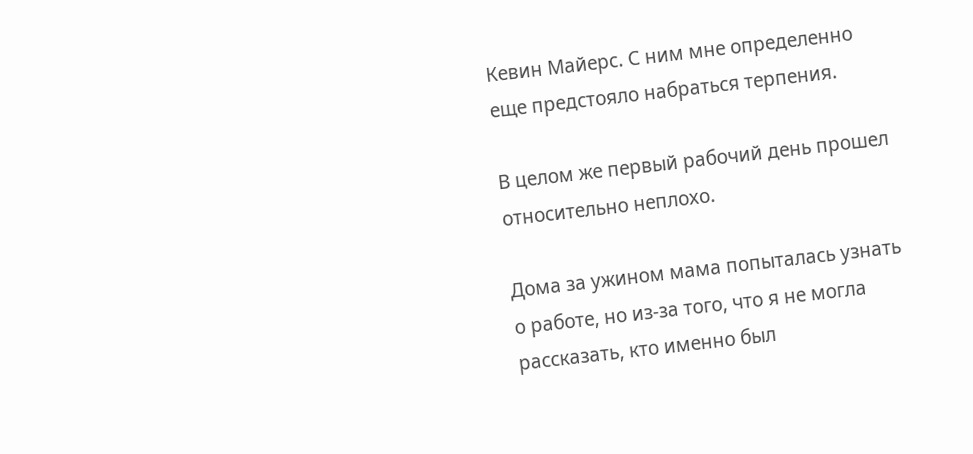Кевин Майерс. С ним мне определенно еще предстояло набраться терпения.

В целом же первый рабочий день прошел относительно неплохо.

Дома за ужином мама попыталась узнать о работе, но из-за того, что я не могла рассказать, кто именно был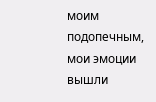моим подопечным, мои эмоции вышли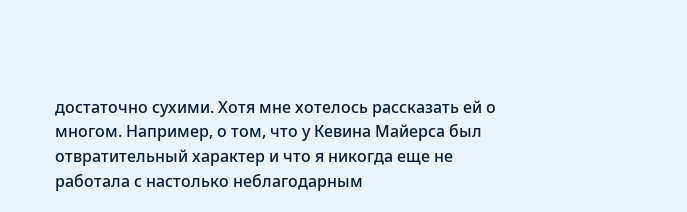достаточно сухими. Хотя мне хотелось рассказать ей о многом. Например, о том, что у Кевина Майерса был отвратительный характер и что я никогда еще не работала с настолько неблагодарным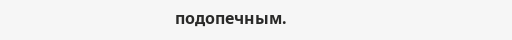подопечным.